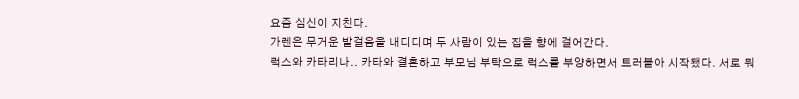요즘 심신이 지친다.
가렌은 무거운 발걸음을 내디디며 두 사람이 있는 집을 향에 걸어간다.
럭스와 카타리나.. 카타와 결혼하고 부모님 부탁으로 럭스를 부양하면서 트러블아 시작됐다. 서로 뭐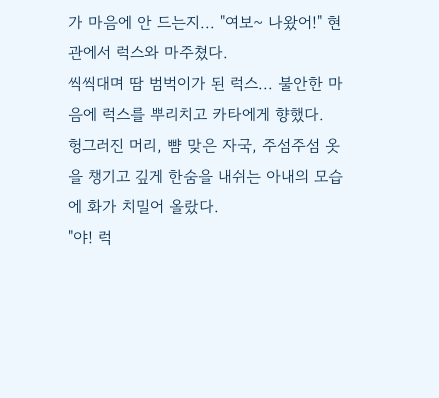가 마음에 안 드는지... "여보~ 나왔어!" 현관에서 럭스와 마주쳤다.
씩씩대며 땀 범벅이가 된 럭스... 불안한 마음에 럭스를 뿌리치고 카타에게 향했다.
헝그러진 머리, 뺨 맞은 자국, 주섬주섬 옷을 챙기고 깊게 한숨을 내쉬는 아내의 모습에 화가 치밀어 올랐다.
"야! 럭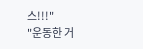스!!!"
"운동한 거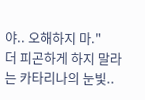야.. 오해하지 마."
더 피곤하게 하지 말라는 카타리나의 눈빛..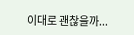이대로 괜찮을까...